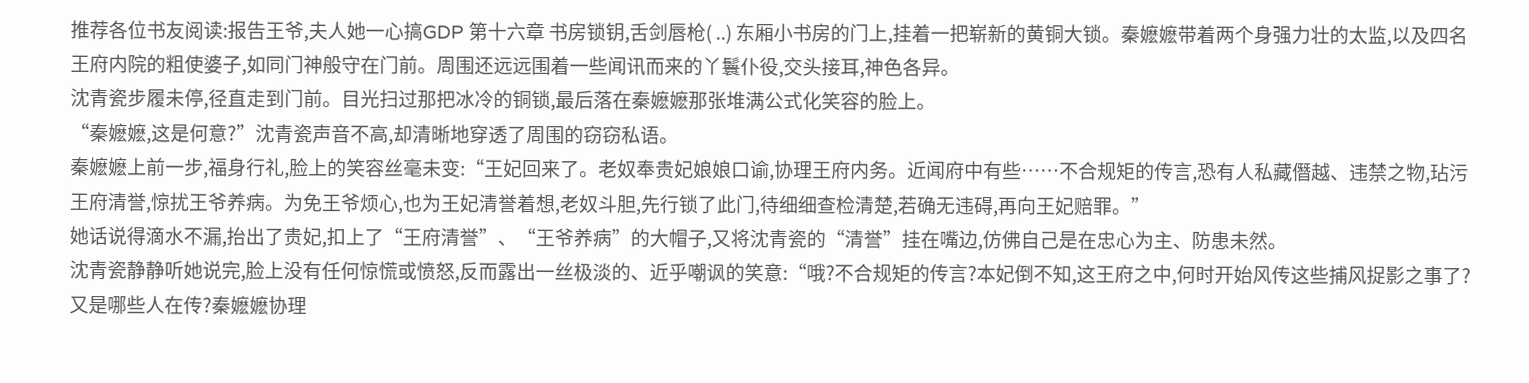推荐各位书友阅读:报告王爷,夫人她一心搞GDP 第十六章 书房锁钥,舌剑唇枪( ..) 东厢小书房的门上,挂着一把崭新的黄铜大锁。秦嬷嬷带着两个身强力壮的太监,以及四名王府内院的粗使婆子,如同门神般守在门前。周围还远远围着一些闻讯而来的丫鬟仆役,交头接耳,神色各异。
沈青瓷步履未停,径直走到门前。目光扫过那把冰冷的铜锁,最后落在秦嬷嬷那张堆满公式化笑容的脸上。
“秦嬷嬷,这是何意?”沈青瓷声音不高,却清晰地穿透了周围的窃窃私语。
秦嬷嬷上前一步,福身行礼,脸上的笑容丝毫未变:“王妃回来了。老奴奉贵妃娘娘口谕,协理王府内务。近闻府中有些……不合规矩的传言,恐有人私藏僭越、违禁之物,玷污王府清誉,惊扰王爷养病。为免王爷烦心,也为王妃清誉着想,老奴斗胆,先行锁了此门,待细细查检清楚,若确无违碍,再向王妃赔罪。”
她话说得滴水不漏,抬出了贵妃,扣上了“王府清誉”、“王爷养病”的大帽子,又将沈青瓷的“清誉”挂在嘴边,仿佛自己是在忠心为主、防患未然。
沈青瓷静静听她说完,脸上没有任何惊慌或愤怒,反而露出一丝极淡的、近乎嘲讽的笑意:“哦?不合规矩的传言?本妃倒不知,这王府之中,何时开始风传这些捕风捉影之事了?又是哪些人在传?秦嬷嬷协理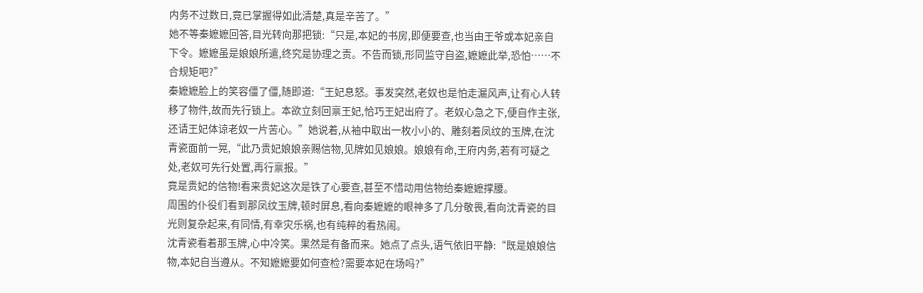内务不过数日,竟已掌握得如此清楚,真是辛苦了。”
她不等秦嬷嬷回答,目光转向那把锁:“只是,本妃的书房,即便要查,也当由王爷或本妃亲自下令。嬷嬷虽是娘娘所遣,终究是协理之责。不告而锁,形同监守自盗,嬷嬷此举,恐怕……不合规矩吧?”
秦嬷嬷脸上的笑容僵了僵,随即道:“王妃息怒。事发突然,老奴也是怕走漏风声,让有心人转移了物件,故而先行锁上。本欲立刻回禀王妃,恰巧王妃出府了。老奴心急之下,便自作主张,还请王妃体谅老奴一片苦心。”她说着,从袖中取出一枚小小的、雕刻着凤纹的玉牌,在沈青瓷面前一晃,“此乃贵妃娘娘亲赐信物,见牌如见娘娘。娘娘有命,王府内务,若有可疑之处,老奴可先行处置,再行禀报。”
竟是贵妃的信物!看来贵妃这次是铁了心要查,甚至不惜动用信物给秦嬷嬷撑腰。
周围的仆役们看到那凤纹玉牌,顿时屏息,看向秦嬷嬷的眼神多了几分敬畏,看向沈青瓷的目光则复杂起来,有同情,有幸灾乐祸,也有纯粹的看热闹。
沈青瓷看着那玉牌,心中冷笑。果然是有备而来。她点了点头,语气依旧平静:“既是娘娘信物,本妃自当遵从。不知嬷嬷要如何查检?需要本妃在场吗?”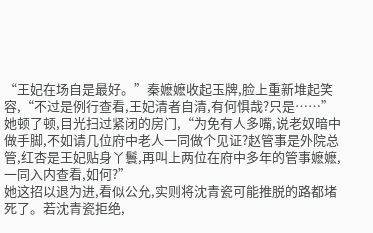“王妃在场自是最好。”秦嬷嬷收起玉牌,脸上重新堆起笑容,“不过是例行查看,王妃清者自清,有何惧哉?只是……”她顿了顿,目光扫过紧闭的房门,“为免有人多嘴,说老奴暗中做手脚,不如请几位府中老人一同做个见证?赵管事是外院总管,红杏是王妃贴身丫鬟,再叫上两位在府中多年的管事嬷嬷,一同入内查看,如何?”
她这招以退为进,看似公允,实则将沈青瓷可能推脱的路都堵死了。若沈青瓷拒绝,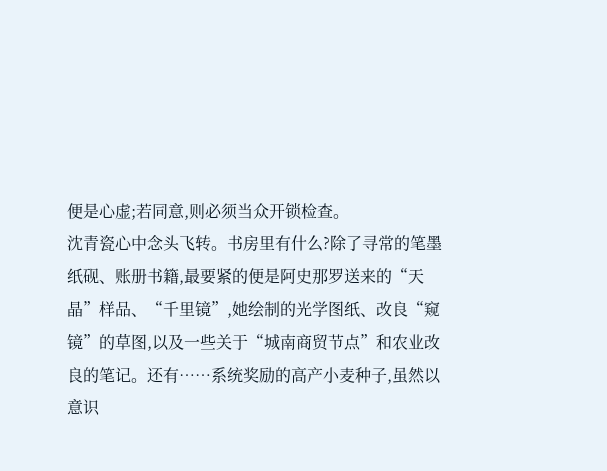便是心虚;若同意,则必须当众开锁检查。
沈青瓷心中念头飞转。书房里有什么?除了寻常的笔墨纸砚、账册书籍,最要紧的便是阿史那罗送来的“天晶”样品、“千里镜”,她绘制的光学图纸、改良“窥镜”的草图,以及一些关于“城南商贸节点”和农业改良的笔记。还有……系统奖励的高产小麦种子,虽然以意识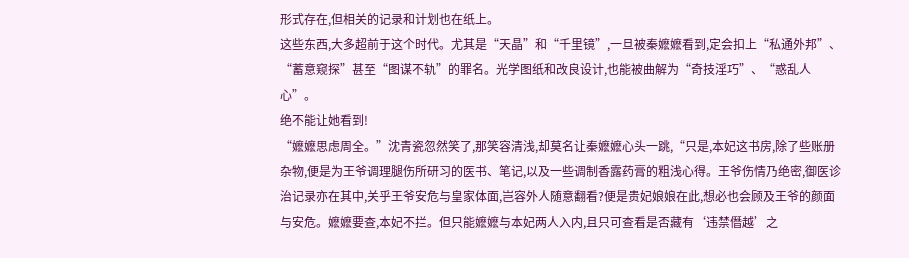形式存在,但相关的记录和计划也在纸上。
这些东西,大多超前于这个时代。尤其是“天晶”和“千里镜”,一旦被秦嬷嬷看到,定会扣上“私通外邦”、“蓄意窥探”甚至“图谋不轨”的罪名。光学图纸和改良设计,也能被曲解为“奇技淫巧”、“惑乱人心”。
绝不能让她看到!
“嬷嬷思虑周全。”沈青瓷忽然笑了,那笑容清浅,却莫名让秦嬷嬷心头一跳,“只是,本妃这书房,除了些账册杂物,便是为王爷调理腿伤所研习的医书、笔记,以及一些调制香露药膏的粗浅心得。王爷伤情乃绝密,御医诊治记录亦在其中,关乎王爷安危与皇家体面,岂容外人随意翻看?便是贵妃娘娘在此,想必也会顾及王爷的颜面与安危。嬷嬷要查,本妃不拦。但只能嬷嬷与本妃两人入内,且只可查看是否藏有‘违禁僭越’之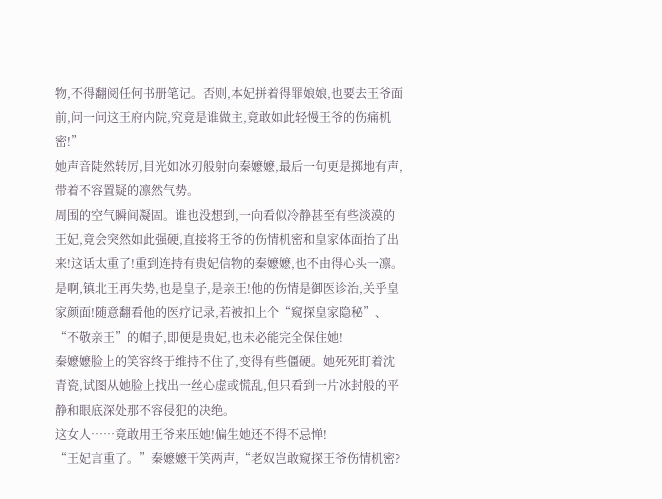物,不得翻阅任何书册笔记。否则,本妃拼着得罪娘娘,也要去王爷面前,问一问这王府内院,究竟是谁做主,竟敢如此轻慢王爷的伤痛机密!”
她声音陡然转厉,目光如冰刃般射向秦嬷嬷,最后一句更是掷地有声,带着不容置疑的凛然气势。
周围的空气瞬间凝固。谁也没想到,一向看似冷静甚至有些淡漠的王妃,竟会突然如此强硬,直接将王爷的伤情机密和皇家体面抬了出来!这话太重了!重到连持有贵妃信物的秦嬷嬷,也不由得心头一凛。
是啊,镇北王再失势,也是皇子,是亲王!他的伤情是御医诊治,关乎皇家颜面!随意翻看他的医疗记录,若被扣上个“窥探皇家隐秘”、“不敬亲王”的帽子,即便是贵妃,也未必能完全保住她!
秦嬷嬷脸上的笑容终于维持不住了,变得有些僵硬。她死死盯着沈青瓷,试图从她脸上找出一丝心虚或慌乱,但只看到一片冰封般的平静和眼底深处那不容侵犯的决绝。
这女人……竟敢用王爷来压她!偏生她还不得不忌惮!
“王妃言重了。”秦嬷嬷干笑两声,“老奴岂敢窥探王爷伤情机密?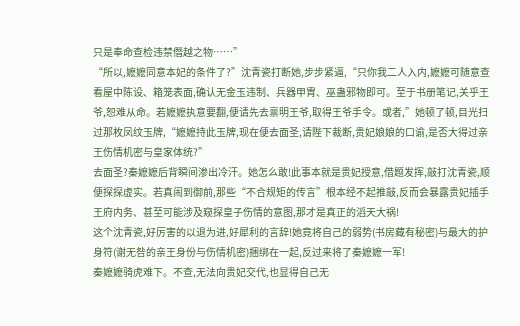只是奉命查检违禁僭越之物……”
“所以,嬷嬷同意本妃的条件了?”沈青瓷打断她,步步紧逼,“只你我二人入内,嬷嬷可随意查看屋中陈设、箱笼表面,确认无金玉违制、兵器甲胄、巫蛊邪物即可。至于书册笔记,关乎王爷,恕难从命。若嬷嬷执意要翻,便请先去禀明王爷,取得王爷手令。或者,”她顿了顿,目光扫过那枚凤纹玉牌,“嬷嬷持此玉牌,现在便去面圣,请陛下裁断,贵妃娘娘的口谕,是否大得过亲王伤情机密与皇家体统?”
去面圣?秦嬷嬷后背瞬间渗出冷汗。她怎么敢!此事本就是贵妃授意,借题发挥,敲打沈青瓷,顺便探探虚实。若真闹到御前,那些“不合规矩的传言”根本经不起推敲,反而会暴露贵妃插手王府内务、甚至可能涉及窥探皇子伤情的意图,那才是真正的滔天大祸!
这个沈青瓷,好厉害的以退为进,好犀利的言辞!她竟将自己的弱势(书房藏有秘密)与最大的护身符(谢无咎的亲王身份与伤情机密)捆绑在一起,反过来将了秦嬷嬷一军!
秦嬷嬷骑虎难下。不查,无法向贵妃交代,也显得自己无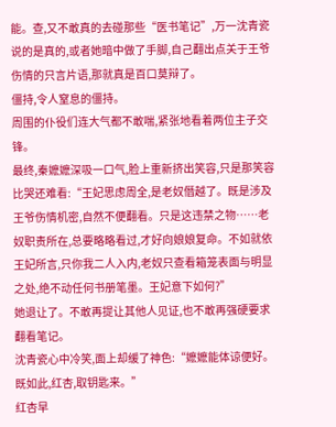能。查,又不敢真的去碰那些“医书笔记”,万一沈青瓷说的是真的,或者她暗中做了手脚,自己翻出点关于王爷伤情的只言片语,那就真是百口莫辩了。
僵持,令人窒息的僵持。
周围的仆役们连大气都不敢喘,紧张地看着两位主子交锋。
最终,秦嬷嬷深吸一口气,脸上重新挤出笑容,只是那笑容比哭还难看:“王妃思虑周全,是老奴僭越了。既是涉及王爷伤情机密,自然不便翻看。只是这违禁之物……老奴职责所在,总要略略看过,才好向娘娘复命。不如就依王妃所言,只你我二人入内,老奴只查看箱笼表面与明显之处,绝不动任何书册笔墨。王妃意下如何?”
她退让了。不敢再提让其他人见证,也不敢再强硬要求翻看笔记。
沈青瓷心中冷笑,面上却缓了神色:“嬷嬷能体谅便好。既如此,红杏,取钥匙来。”
红杏早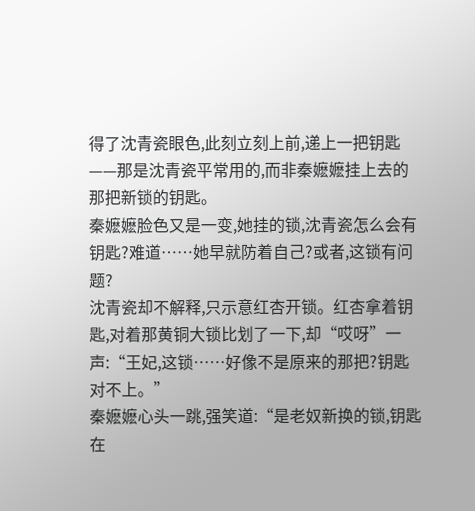得了沈青瓷眼色,此刻立刻上前,递上一把钥匙——那是沈青瓷平常用的,而非秦嬷嬷挂上去的那把新锁的钥匙。
秦嬷嬷脸色又是一变,她挂的锁,沈青瓷怎么会有钥匙?难道……她早就防着自己?或者,这锁有问题?
沈青瓷却不解释,只示意红杏开锁。红杏拿着钥匙,对着那黄铜大锁比划了一下,却“哎呀”一声:“王妃,这锁……好像不是原来的那把?钥匙对不上。”
秦嬷嬷心头一跳,强笑道:“是老奴新换的锁,钥匙在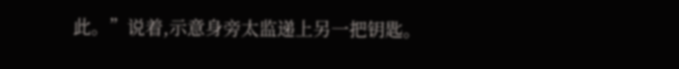此。”说着,示意身旁太监递上另一把钥匙。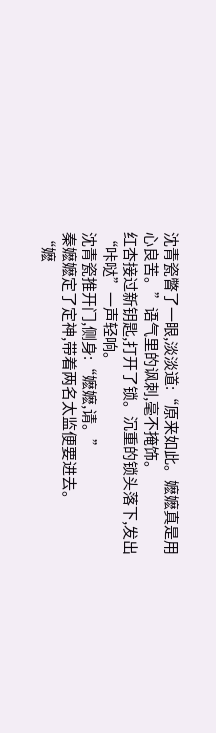沈青瓷瞥了一眼,淡淡道:“原来如此。嬷嬷真是用心良苦。”语气里的讽刺,毫不掩饰。
红杏接过新钥匙,打开了锁。沉重的锁头落下,发出“咔哒”一声轻响。
沈青瓷推开门,侧身:“嬷嬷,请。”
秦嬷嬷定了定神,带着两名太监便要进去。
“嬷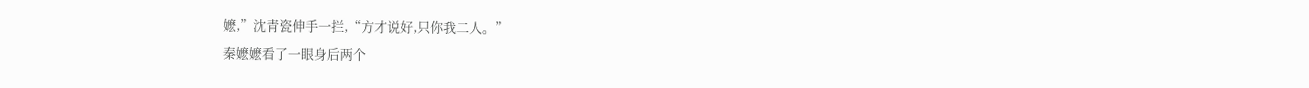嬷,”沈青瓷伸手一拦,“方才说好,只你我二人。”
秦嬷嬷看了一眼身后两个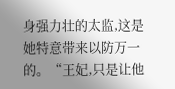身强力壮的太监,这是她特意带来以防万一的。“王妃,只是让他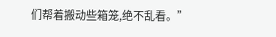们帮着搬动些箱笼,绝不乱看。”